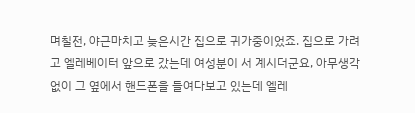며칠전, 야근마치고 늦은시간 집으로 귀가중이었죠. 집으로 가려고 엘레베이터 앞으로 갔는데 여성분이 서 계시더군요, 아무생각없이 그 옆에서 핸드폰을 들여다보고 있는데 엘레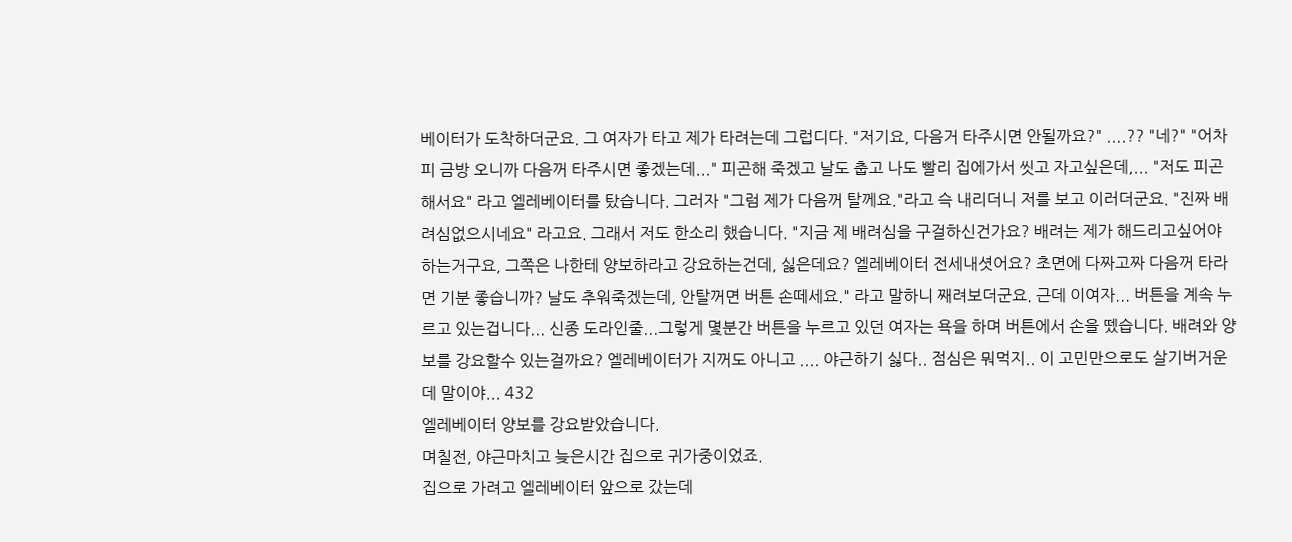베이터가 도착하더군요. 그 여자가 타고 제가 타려는데 그럽디다. "저기요, 다음거 타주시면 안될까요?" ....?? "네?" "어차피 금방 오니까 다음꺼 타주시면 좋겠는데..." 피곤해 죽겠고 날도 춥고 나도 빨리 집에가서 씻고 자고싶은데,... "저도 피곤해서요" 라고 엘레베이터를 탔습니다. 그러자 "그럼 제가 다음꺼 탈께요."라고 슥 내리더니 저를 보고 이러더군요. "진짜 배려심없으시네요" 라고요. 그래서 저도 한소리 했습니다. "지금 제 배려심을 구걸하신건가요? 배려는 제가 해드리고싶어야 하는거구요, 그쪽은 나한테 양보하라고 강요하는건데, 싫은데요? 엘레베이터 전세내셧어요? 초면에 다짜고짜 다음꺼 타라면 기분 좋습니까? 날도 추워죽겠는데, 안탈꺼면 버튼 손떼세요." 라고 말하니 째려보더군요. 근데 이여자... 버튼을 계속 누르고 있는겁니다... 신종 도라인줄...그렇게 몇분간 버튼을 누르고 있던 여자는 욕을 하며 버튼에서 손을 뗐습니다. 배려와 양보를 강요할수 있는걸까요? 엘레베이터가 지꺼도 아니고 .... 야근하기 싫다.. 점심은 뭐먹지.. 이 고민만으로도 살기버거운데 말이야... 432
엘레베이터 양보를 강요받았습니다.
며칠전, 야근마치고 늦은시간 집으로 귀가중이었죠.
집으로 가려고 엘레베이터 앞으로 갔는데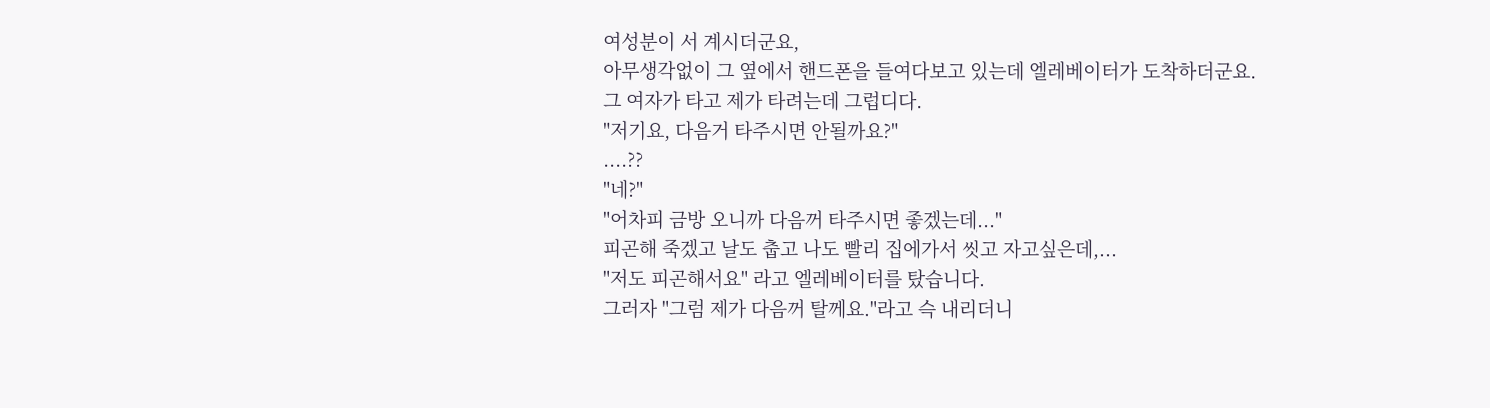여성분이 서 계시더군요,
아무생각없이 그 옆에서 핸드폰을 들여다보고 있는데 엘레베이터가 도착하더군요.
그 여자가 타고 제가 타려는데 그럽디다.
"저기요, 다음거 타주시면 안될까요?"
....??
"네?"
"어차피 금방 오니까 다음꺼 타주시면 좋겠는데..."
피곤해 죽겠고 날도 춥고 나도 빨리 집에가서 씻고 자고싶은데,...
"저도 피곤해서요" 라고 엘레베이터를 탔습니다.
그러자 "그럼 제가 다음꺼 탈께요."라고 슥 내리더니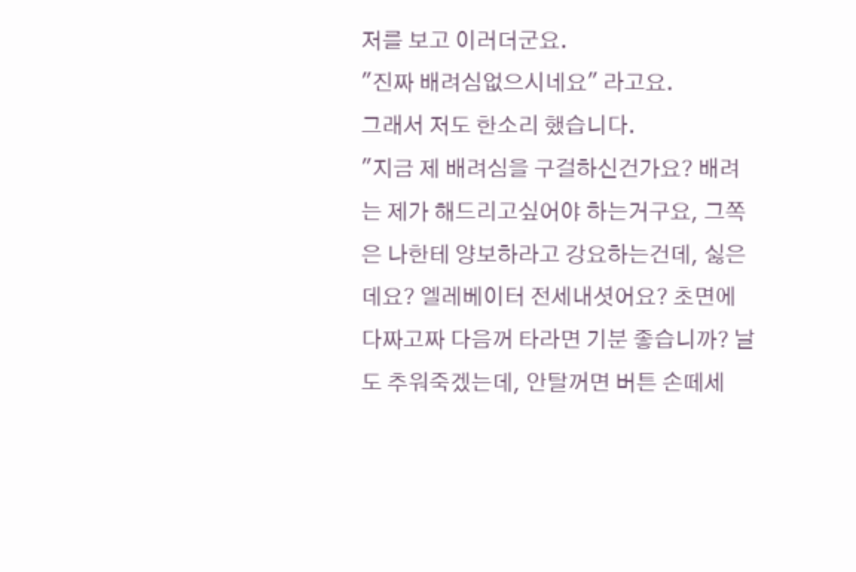저를 보고 이러더군요.
"진짜 배려심없으시네요" 라고요.
그래서 저도 한소리 했습니다.
"지금 제 배려심을 구걸하신건가요? 배려는 제가 해드리고싶어야 하는거구요, 그쪽은 나한테 양보하라고 강요하는건데, 싫은데요? 엘레베이터 전세내셧어요? 초면에 다짜고짜 다음꺼 타라면 기분 좋습니까? 날도 추워죽겠는데, 안탈꺼면 버튼 손떼세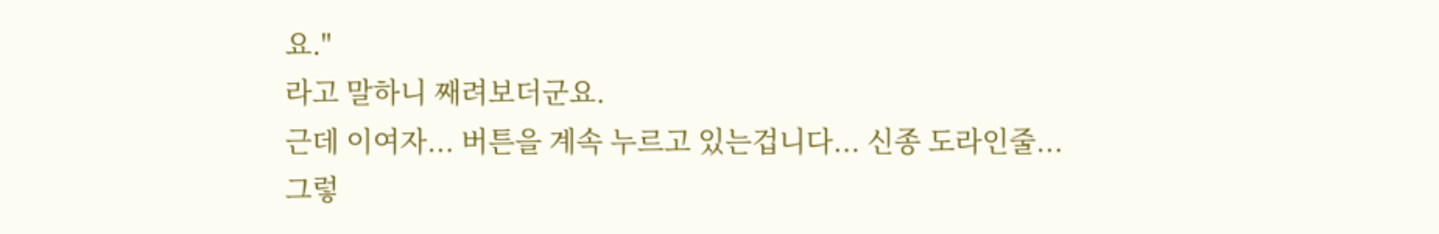요."
라고 말하니 째려보더군요.
근데 이여자... 버튼을 계속 누르고 있는겁니다... 신종 도라인줄...
그렇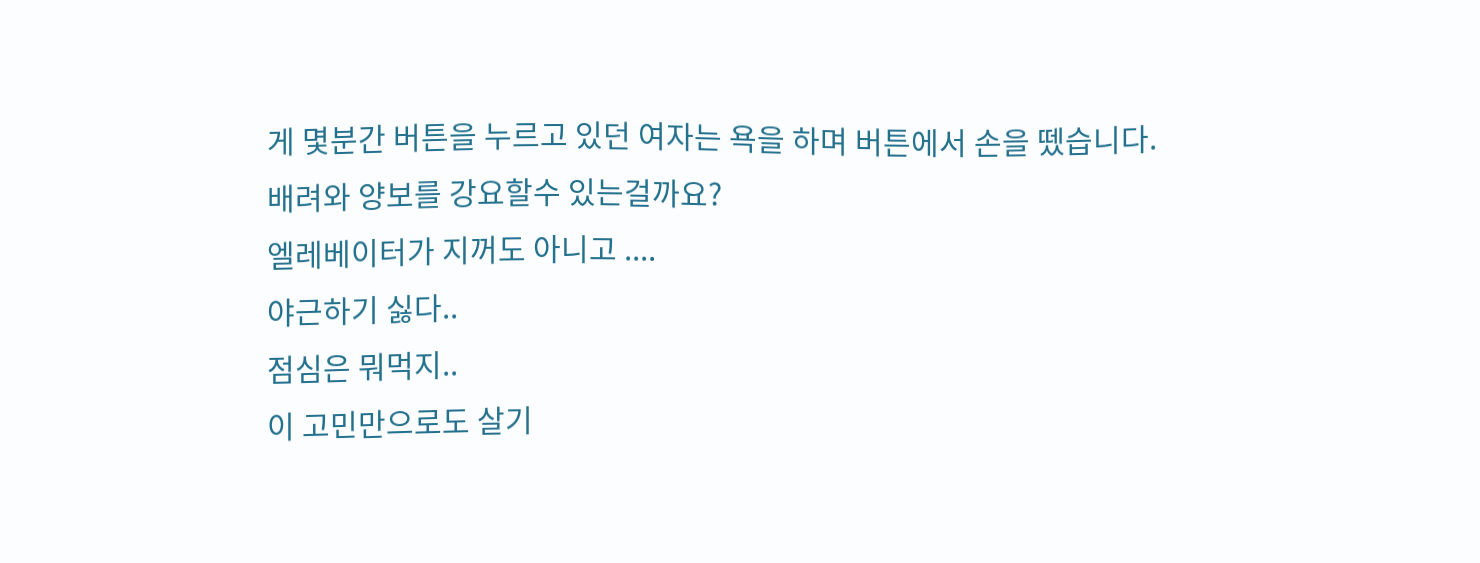게 몇분간 버튼을 누르고 있던 여자는 욕을 하며 버튼에서 손을 뗐습니다.
배려와 양보를 강요할수 있는걸까요?
엘레베이터가 지꺼도 아니고 ....
야근하기 싫다..
점심은 뭐먹지..
이 고민만으로도 살기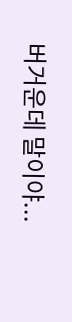버거운데 말이야...